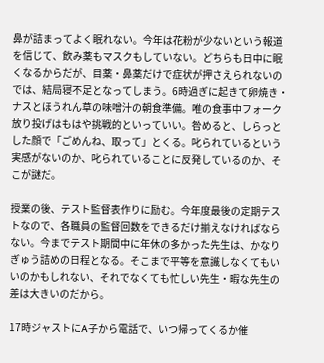鼻が詰まってよく眠れない。今年は花粉が少ないという報道を信じて、飲み薬もマスクもしていない。どちらも日中に眠くなるからだが、目薬・鼻薬だけで症状が押さえられないのでは、結局寝不足となってしまう。6時過ぎに起きて卵焼き・ナスとほうれん草の味噌汁の朝食準備。唯の食事中フォーク放り投げはもはや挑戦的といっていい。咎めると、しらっとした顔で「ごめんね、取って」とくる。叱られているという実感がないのか、叱られていることに反発しているのか、そこが謎だ。

授業の後、テスト監督表作りに励む。今年度最後の定期テストなので、各職員の監督回数をできるだけ揃えなければならない。今までテスト期間中に年休の多かった先生は、かなりぎゅう詰めの日程となる。そこまで平等を意識しなくてもいいのかもしれない、それでなくても忙しい先生・暇な先生の差は大きいのだから。

17時ジャストにA子から電話で、いつ帰ってくるか催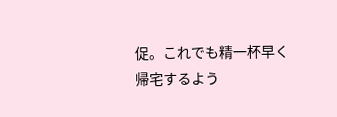促。これでも精一杯早く帰宅するよう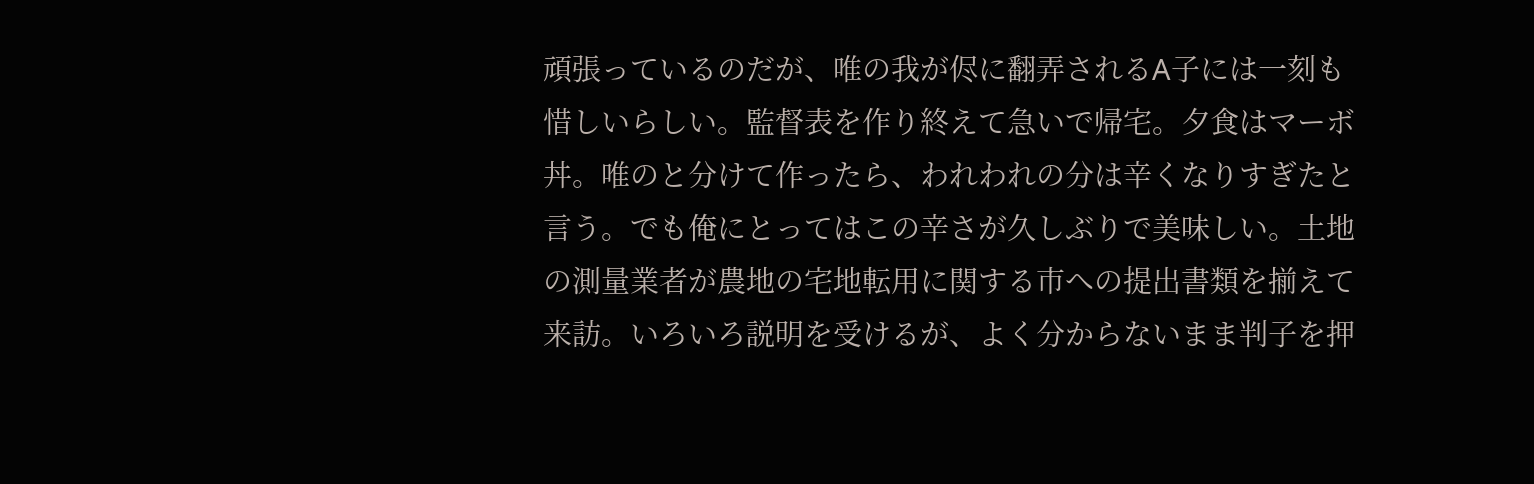頑張っているのだが、唯の我が侭に翻弄されるA子には一刻も惜しいらしい。監督表を作り終えて急いで帰宅。夕食はマーボ丼。唯のと分けて作ったら、われわれの分は辛くなりすぎたと言う。でも俺にとってはこの辛さが久しぶりで美味しい。土地の測量業者が農地の宅地転用に関する市への提出書類を揃えて来訪。いろいろ説明を受けるが、よく分からないまま判子を押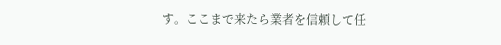す。ここまで来たら業者を信頼して任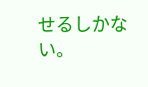せるしかない。